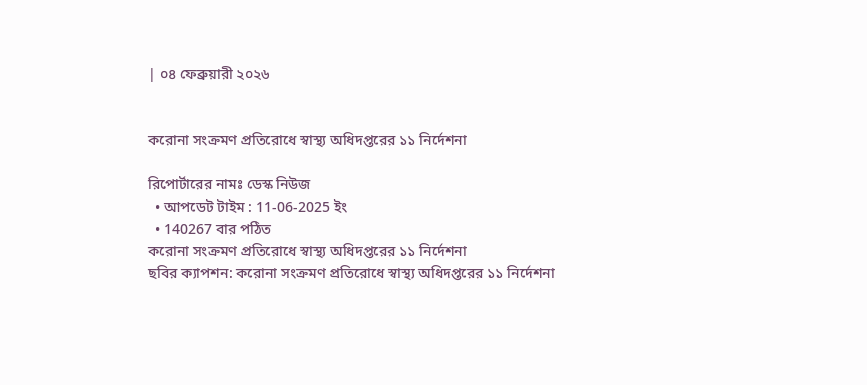| ০৪ ফেব্রুয়ারী ২০২৬


করোনা সংক্রমণ প্রতিরোধে স্বাস্থ্য অধিদপ্তরের ১১ নির্দেশনা

রিপোর্টারের নামঃ ডেস্ক নিউজ
  • আপডেট টাইম : 11-06-2025 ইং
  • 140267 বার পঠিত
করোনা সংক্রমণ প্রতিরোধে স্বাস্থ্য অধিদপ্তরের ১১ নির্দেশনা
ছবির ক্যাপশন: করোনা সংক্রমণ প্রতিরোধে স্বাস্থ্য অধিদপ্তরের ১১ নির্দেশনা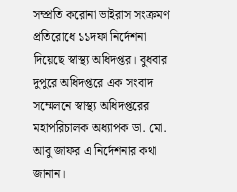সম্প্রতি করোনা ভাইরাস সংক্রমণ প্রতিরোধে ১১দফা নির্দেশনা দিয়েছে স্বাস্থ্য অধিদপ্তর। বুধবার দুপুরে অধিদপ্তরে এক সংবাদ সম্মেলনে স্বাস্থ্য অধিদপ্তরের মহাপরিচালক অধ্যাপক ডা. মো. আবু জাফর এ নির্দেশনার কথা জানান।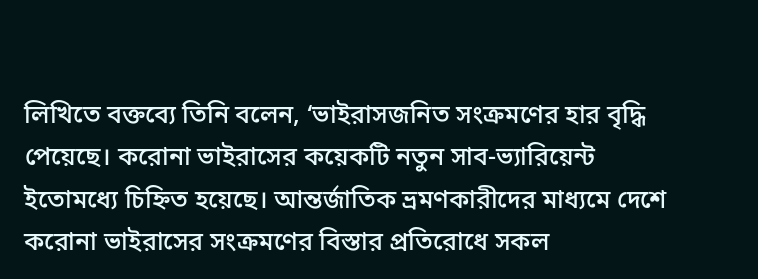লিখিতে বক্তব্যে তিনি বলেন, ‘ভাইরাসজনিত সংক্রমণের হার বৃদ্ধি পেয়েছে। করোনা ভাইরাসের কয়েকটি নতুন সাব-ভ্যারিয়েন্ট ইতোমধ্যে চিহ্নিত হয়েছে। আন্তর্জাতিক ভ্রমণকারীদের মাধ্যমে দেশে করোনা ভাইরাসের সংক্রমণের বিস্তার প্রতিরোধে সকল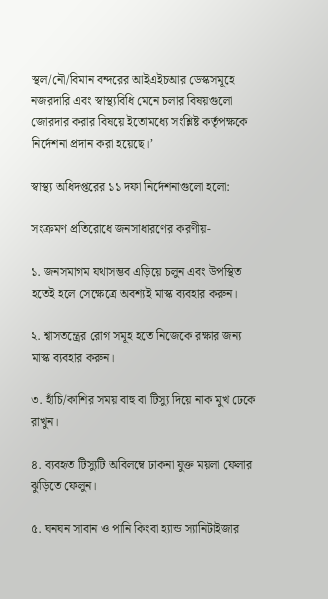স্থল/নৌ/বিমান বন্দরের আইএইচআর ডেস্কসমূহে নজরদারি এবং স্বাস্থ্যবিধি মেনে চলার বিষয়গুলো জোরদার করার বিষয়ে ইতোমধ্যে সংশ্লিষ্ট কর্তৃপক্ষকে নির্দেশনা প্রদান করা হয়েছে।’

স্বাস্থ্য অধিদপ্তরের ১১ দফা নির্দেশনাগুলো হলো:

সংক্রমণ প্রতিরোধে জনসাধারণের করণীয়-

১. জনসমাগম যথাসম্ভব এড়িয়ে চলুন এবং উপস্থিত হতেই হলে সেক্ষেত্রে অবশ্যই মাস্ক ব্যবহার করুন।

২. শ্বাসতন্ত্রের রোগ সমূহ হতে নিজেকে রক্ষার জন্য মাস্ক ব্যবহার করুন।

৩. হাঁচি/কাশির সময় বাহু বা টিস্যু দিয়ে নাক মুখ ঢেকে রাখুন।

৪. ব্যবহৃত টিস্যুটি অবিলম্বে ঢাকনা যুক্ত ময়লা ফেলার ঝুড়িতে ফেলুন।

৫. ঘনঘন সাবান ও পানি কিংবা হ্যান্ড স্যানিটাইজার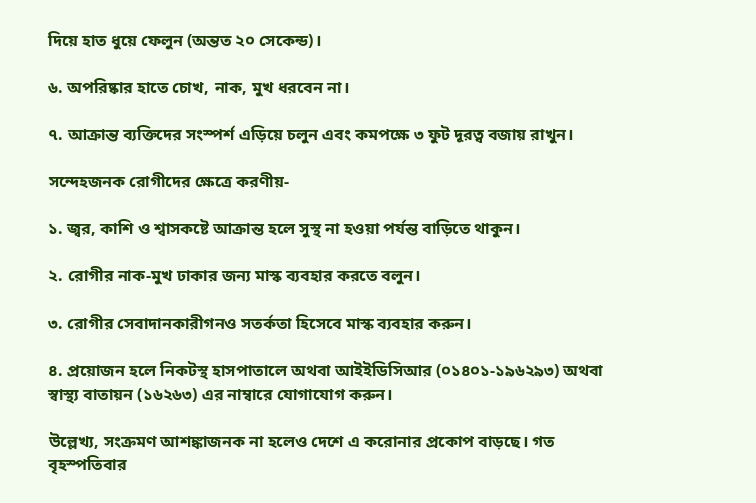দিয়ে হাত ধুয়ে ফেলুন (অন্তত ২০ সেকেন্ড)।

৬. অপরিষ্কার হাতে চোখ, নাক, মুখ ধরবেন না।

৭. আক্রান্ত ব্যক্তিদের সংস্পর্শ এড়িয়ে চলুন এবং কমপক্ষে ৩ ফুট দূরত্ব বজায় রাখুন।

সন্দেহজনক রোগীদের ক্ষেত্রে করণীয়-

১. জ্বর, কাশি ও শ্বাসকষ্টে আক্রান্ত হলে সুস্থ না হওয়া পর্যন্ত বাড়িতে থাকুন।

২. রোগীর নাক-মুখ ঢাকার জন্য মাস্ক ব্যবহার করতে বলুন।

৩. রোগীর সেবাদানকারীগনও সতর্কতা হিসেবে মাস্ক ব্যবহার করুন।

৪. প্রয়োজন হলে নিকটস্থ হাসপাতালে অথবা আইইডিসিআর (০১৪০১-১৯৬২৯৩) অথবা স্বাস্থ্য বাতায়ন (১৬২৬৩) এর নাম্বারে যোগাযোগ করুন।

উল্লেখ্য, সংক্রমণ আশঙ্কাজনক না হলেও দেশে এ করোনার প্রকোপ বাড়ছে। গত বৃহস্পতিবার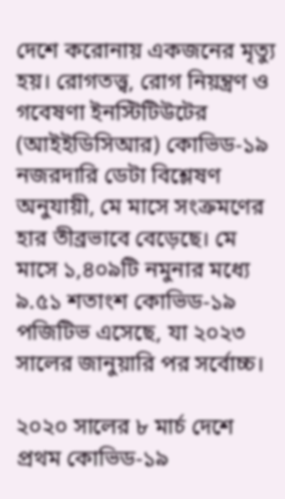দেশে করোনায় একজনের মৃত্যু হয়। রোগতত্ত্ব, রোগ নিয়ন্ত্রণ ও গবেষণা ইনস্টিটিউটের (আইইডিসিআর) কোভিড-১৯ নজরদারি ডেটা বিশ্লেষণ অনুযায়ী, মে মাসে সংক্রমণের হার তীব্রভাবে বেড়েছে। মে মাসে ১,৪০৯টি নমুনার মধ্যে ৯.৫১ শতাংশ কোভিড-১৯ পজিটিভ এসেছে, যা ২০২৩ সালের জানুয়ারি পর সর্বোচ্চ।

২০২০ সালের ৮ মার্চ দেশে প্রথম কোভিড-১৯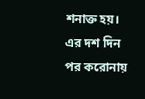শনাক্ত হয়। এর দশ দিন পর করোনায়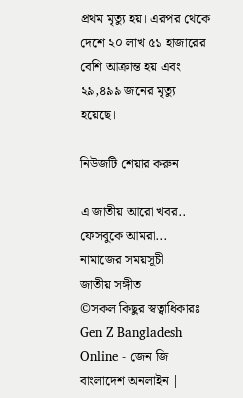প্রথম মৃত্যু হয়। এরপর থেকে দেশে ২০ লাখ ৫১ হাজারের বেশি আক্রান্ত হয় এবং ২৯,৪৯৯ জনের মৃত্যু হয়েছে।

নিউজটি শেয়ার করুন

এ জাতীয় আরো খবর..
ফেসবুকে আমরা...
নামাজের সময়সূচী
জাতীয় সঙ্গীত
©সকল কিছুর স্বত্বাধিকারঃ Gen Z Bangladesh Online - জেন জি বাংলাদেশ অনলাইন |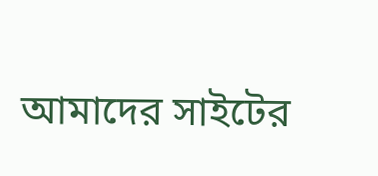আমাদের সাইটের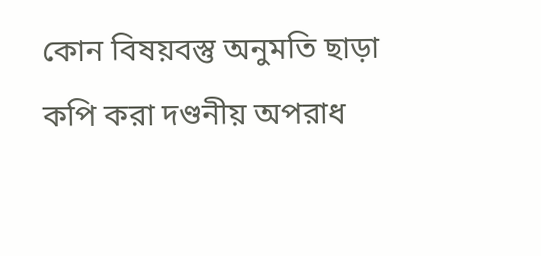কোন বিষয়বস্তু অনুমতি ছাড়া কপি করা দণ্ডনীয় অপরাধ